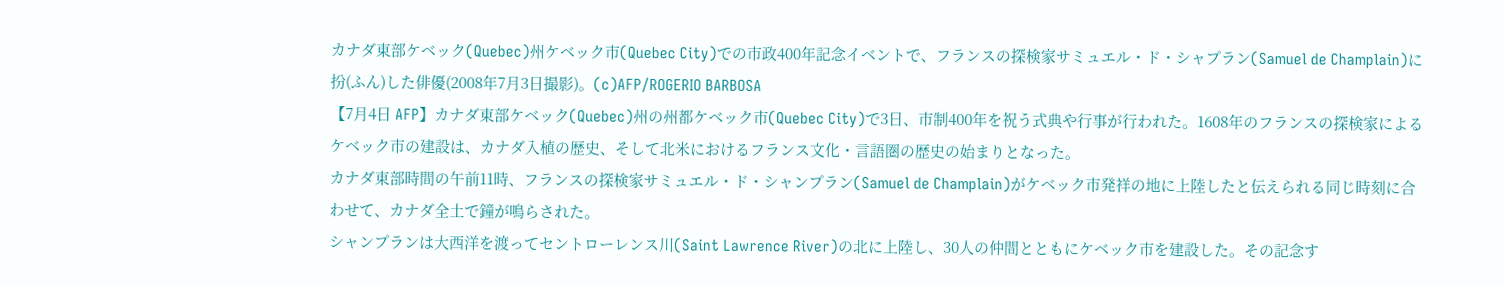カナダ東部ケベック(Quebec)州ケベック市(Quebec City)での市政400年記念イベントで、フランスの探検家サミュエル・ド・シャプラン(Samuel de Champlain)に扮(ふん)した俳優(2008年7月3日撮影)。(c)AFP/ROGERIO BARBOSA
【7月4日 AFP】カナダ東部ケベック(Quebec)州の州都ケベック市(Quebec City)で3日、市制400年を祝う式典や行事が行われた。1608年のフランスの探検家によるケベック市の建設は、カナダ入植の歴史、そして北米におけるフランス文化・言語圏の歴史の始まりとなった。
カナダ東部時間の午前11時、フランスの探検家サミュエル・ド・シャンプラン(Samuel de Champlain)がケベック市発祥の地に上陸したと伝えられる同じ時刻に合わせて、カナダ全土で鐘が鳴らされた。
シャンプランは大西洋を渡ってセントローレンス川(Saint Lawrence River)の北に上陸し、30人の仲間とともにケベック市を建設した。その記念す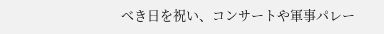べき日を祝い、コンサートや軍事パレー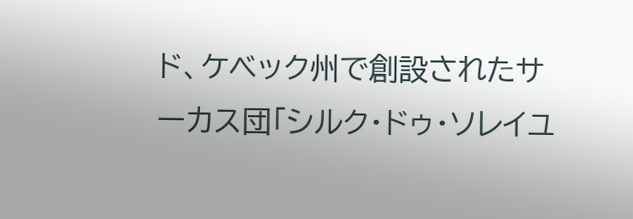ド、ケベック州で創設されたサーカス団「シルク・ドゥ・ソレイユ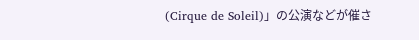(Cirque de Soleil)」の公演などが催さ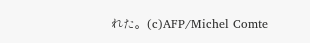れた。(c)AFP/Michel Comte